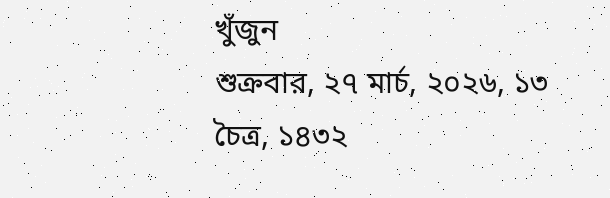খুঁজুন
শুক্রবার, ২৭ মার্চ, ২০২৬, ১৩ চৈত্র, ১৪৩২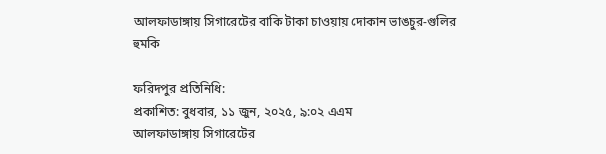আলফাডাঙ্গায় সিগারেটের বাকি টাকা চাওয়ায় দোকান ভাঙচুর-গুলির হুমকি

ফরিদপুর প্রতিনিধি:
প্রকাশিত: বুধবার, ১১ জুন, ২০২৫, ৯:০২ এএম
আলফাডাঙ্গায় সিগারেটের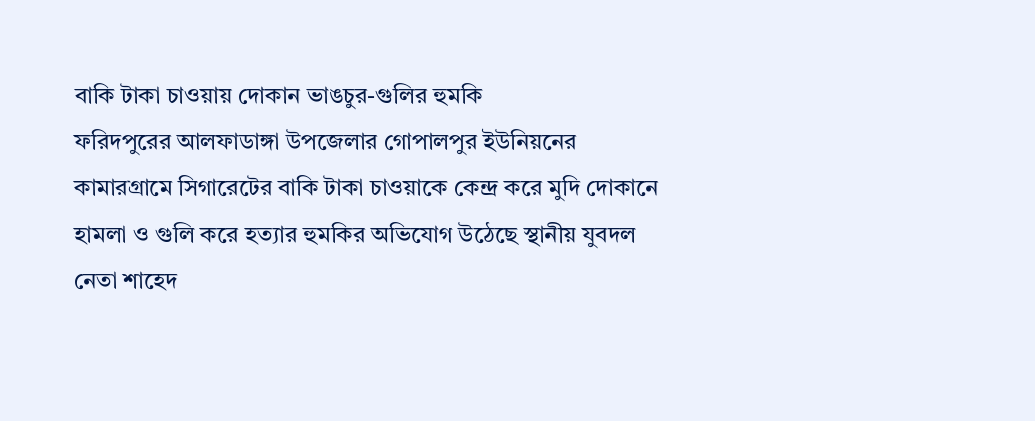বাকি টাকা চাওয়ায় দোকান ভাঙচুর-গুলির হুমকি
ফরিদপুরের আলফাডাঙ্গা উপজেলার গোপালপুর ইউনিয়নের কামারগ্রামে সিগারেটের বাকি টাকা চাওয়াকে কেন্দ্র করে মুদি দোকানে হামলা ও গুলি করে হত্যার হুমকির অভিযোগ উঠেছে স্থানীয় যুবদল নেতা শাহেদ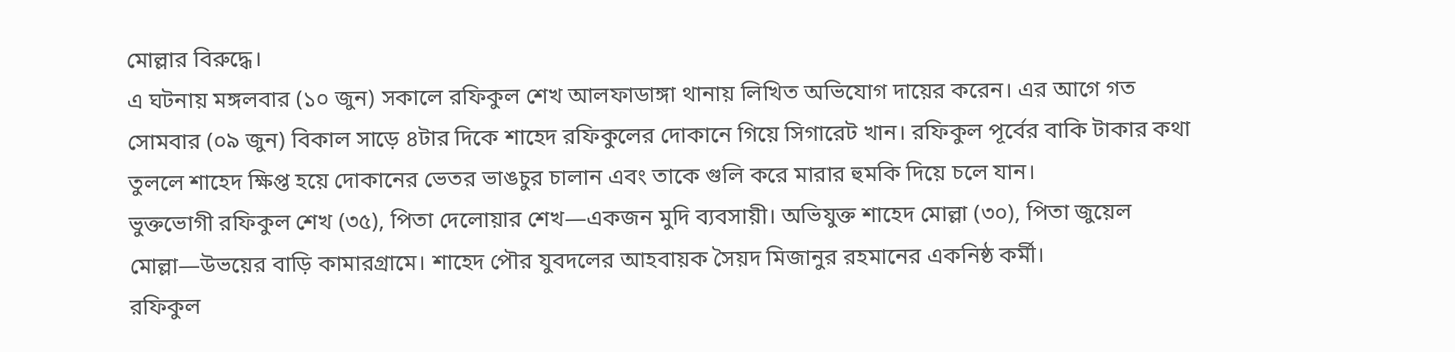মোল্লার বিরুদ্ধে।
এ ঘটনায় মঙ্গলবার (১০ জুন) সকালে রফিকুল শেখ আলফাডাঙ্গা থানায় লিখিত অভিযোগ দায়ের করেন। এর আগে গত সোমবার (০৯ জুন) বিকাল সাড়ে ৪টার দিকে শাহেদ রফিকুলের দোকানে গিয়ে সিগারেট খান। রফিকুল পূর্বের বাকি টাকার কথা তুললে শাহেদ ক্ষিপ্ত হয়ে দোকানের ভেতর ভাঙচুর চালান এবং তাকে গুলি করে মারার হুমকি দিয়ে চলে যান।
ভুক্তভোগী রফিকুল শেখ (৩৫), পিতা দেলোয়ার শেখ—একজন মুদি ব্যবসায়ী। অভিযুক্ত শাহেদ মোল্লা (৩০), পিতা জুয়েল মোল্লা—উভয়ের বাড়ি কামারগ্রামে। শাহেদ পৌর যুবদলের আহবায়ক সৈয়দ মিজানুর রহমানের একনিষ্ঠ কর্মী।
রফিকুল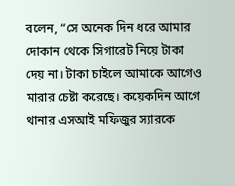বলেন, “সে অনেক দিন ধরে আমার দোকান থেকে সিগারেট নিয়ে টাকা দেয় না। টাকা চাইলে আমাকে আগেও মারার চেষ্টা করেছে। কয়েকদিন আগে থানার এসআই মফিজুর স্যারকে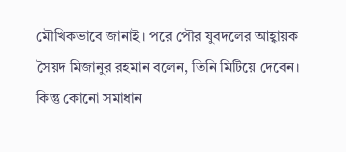মৌখিকভাবে জানাই। পরে পৌর যুবদলের আহ্বায়ক সৈয়দ মিজানুর রহমান বলেন, তিনি মিটিয়ে দেবেন। কিন্তু কোনো সমাধান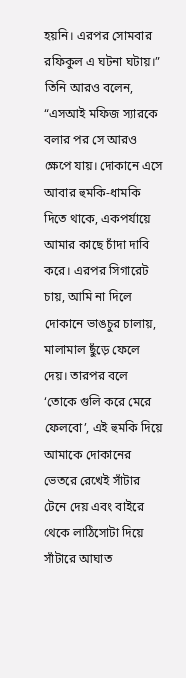হয়নি। এরপর সোমবার রফিকুল এ ঘটনা ঘটায়।”
তিনি আরও বলেন, “এসআই মফিজ স্যারকে  বলার পর সে আরও ক্ষেপে যায়। দোকানে এসে আবার হুমকি-ধামকি দিতে থাকে, একপর্যায়ে আমার কাছে চাঁদা দাবি করে। এরপর সিগারেট চায়, আমি না দিলে দোকানে ভাঙচুর চালায়, মালামাল ছুঁড়ে ফেলে দেয়। তারপর বলে ‘তোকে গুলি করে মেরে ফেলবো’, এই হুমকি দিয়ে আমাকে দোকানের ভেতরে রেখেই সাঁটার টেনে দেয় এবং বাইরে থেকে লাঠিসোটা দিয়ে সাঁটারে আঘাত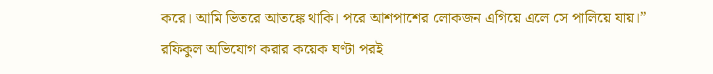করে। আমি ভিতরে আতঙ্কে থাকি। পরে আশপাশের লোকজন এগিয়ে এলে সে পালিয়ে যায়।”
রফিকুল অভিযোগ করার কয়েক ঘণ্টা পরই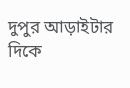দুপুর আড়াইটার দিকে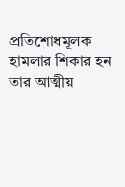প্রতিশোধমূলক হামলার শিকার হন তার আত্মীয়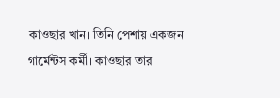কাওছার খান। তিনি পেশায় একজন গার্মেন্টস কর্মী। কাওছার তার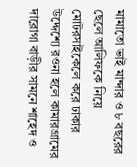মামাতো ভাই মান্দার ও ৮ বছরের ছেলে আলিফকে নিয়ে মোটরসাইকেলে করে ঢাকার উদ্দেশ্যে রওনা হলে কামারগ্রামের দারোগা বাড়ীর সামনে শাহেদ ও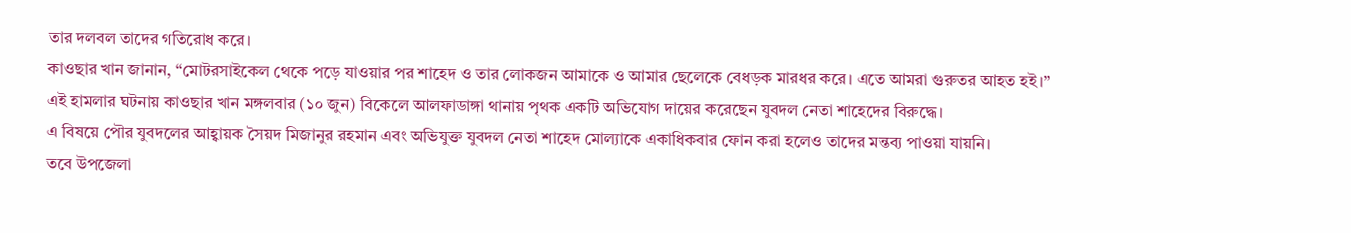তার দলবল তাদের গতিরোধ করে।
কাওছার খান জানান, “মোটরসাইকেল থেকে পড়ে যাওয়ার পর শাহেদ ও তার লোকজন আমাকে ও আমার ছেলেকে বেধড়ক মারধর করে। এতে আমরা গুরুতর আহত হই।”
এই হামলার ঘটনায় কাওছার খান মঙ্গলবার (১০ জুন) বিকেলে আলফাডাঙ্গা থানায় পৃথক একটি অভিযোগ দায়ের করেছেন যুবদল নেতা শাহেদের বিরুদ্ধে।
এ বিষয়ে পৌর যুবদলের আহ্বায়ক সৈয়দ মিজানুর রহমান এবং অভিযুক্ত যুবদল নেতা শাহেদ মোল্যাকে একাধিকবার ফোন করা হলেও তাদের মন্তব্য পাওয়া যায়নি।
তবে উপজেলা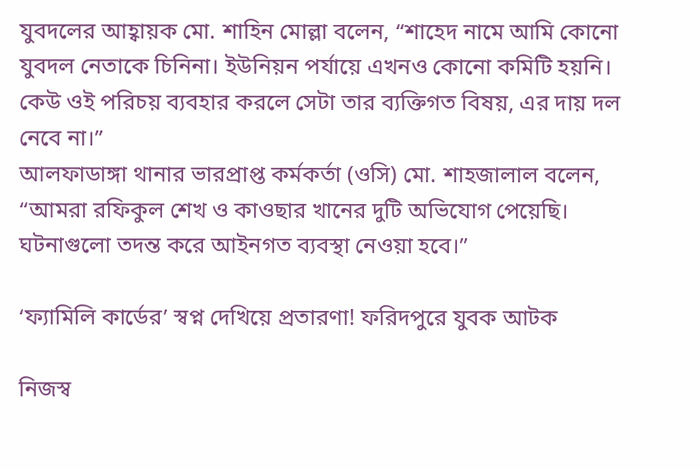যুবদলের আহ্বায়ক মো. শাহিন মোল্লা বলেন, “শাহেদ নামে আমি কোনো যুবদল নেতাকে চিনিনা। ইউনিয়ন পর্যায়ে এখনও কোনো কমিটি হয়নি। কেউ ওই পরিচয় ব্যবহার করলে সেটা তার ব্যক্তিগত বিষয়, এর দায় দল নেবে না।”
আলফাডাঙ্গা থানার ভারপ্রাপ্ত কর্মকর্তা (ওসি) মো. শাহজালাল বলেন, “আমরা রফিকুল শেখ ও কাওছার খানের দুটি অভিযোগ পেয়েছি। ঘটনাগুলো তদন্ত করে আইনগত ব্যবস্থা নেওয়া হবে।”

‘ফ্যামিলি কার্ডের’ স্বপ্ন দেখিয়ে প্রতারণা! ফরিদপুরে যুবক আটক

নিজস্ব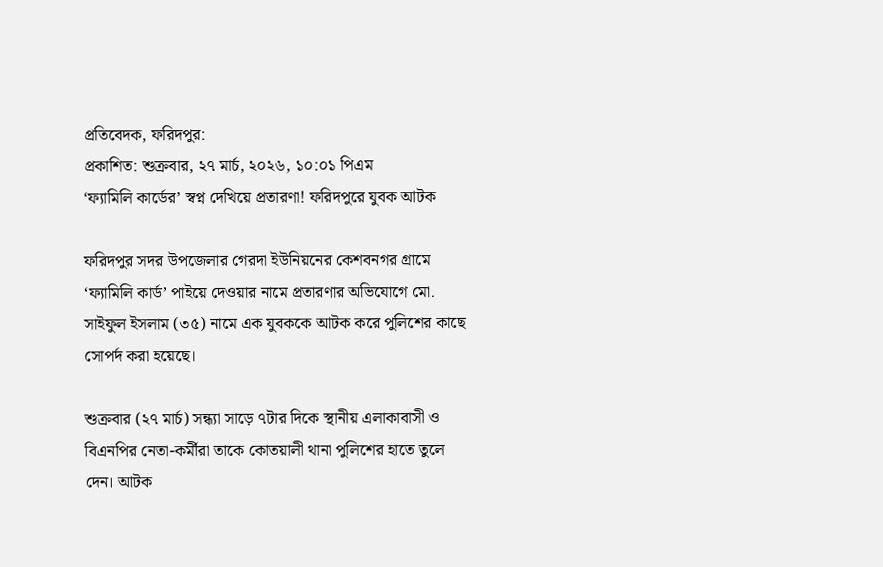প্রতিবেদক, ফরিদপুর:
প্রকাশিত: শুক্রবার, ২৭ মার্চ, ২০২৬, ১০:০১ পিএম
‘ফ্যামিলি কার্ডের’ স্বপ্ন দেখিয়ে প্রতারণা! ফরিদপুরে যুবক আটক

ফরিদপুর সদর উপজেলার গেরদা ইউনিয়নের কেশবনগর গ্রামে ‘ফ্যামিলি কার্ড’ পাইয়ে দেওয়ার নামে প্রতারণার অভিযোগে মো. সাইফুল ইসলাম (৩৫) নামে এক যুবককে আটক করে পুলিশের কাছে সোপর্দ করা হয়েছে।

শুক্রবার (২৭ মার্চ) সন্ধ্যা সাড়ে ৭টার দিকে স্থানীয় এলাকাবাসী ও বিএনপির নেতা-কর্মীরা তাকে কোতয়ালী থানা পুলিশের হাতে তুলে দেন। আটক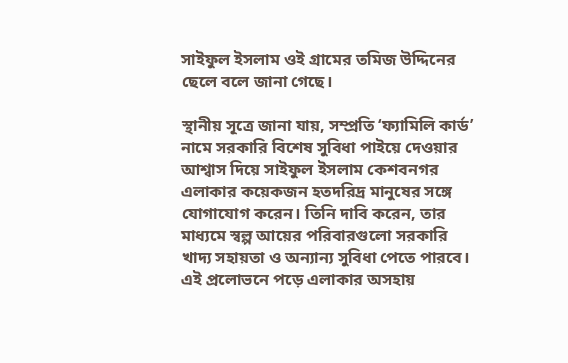সাইফুল ইসলাম ওই গ্রামের তমিজ উদ্দিনের ছেলে বলে জানা গেছে।

স্থানীয় সূত্রে জানা যায়, সম্প্রতি ‘ফ্যামিলি কার্ড’ নামে সরকারি বিশেষ সুবিধা পাইয়ে দেওয়ার আশ্বাস দিয়ে সাইফুল ইসলাম কেশবনগর এলাকার কয়েকজন হতদরিদ্র মানুষের সঙ্গে যোগাযোগ করেন। তিনি দাবি করেন, তার মাধ্যমে স্বল্প আয়ের পরিবারগুলো সরকারি খাদ্য সহায়তা ও অন্যান্য সুবিধা পেতে পারবে। এই প্রলোভনে পড়ে এলাকার অসহায়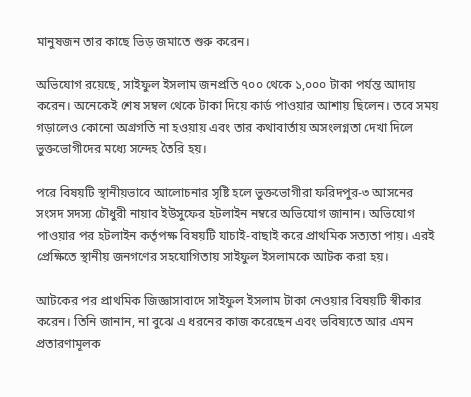মানুষজন তার কাছে ভিড় জমাতে শুরু করেন।

অভিযোগ রয়েছে, সাইফুল ইসলাম জনপ্রতি ৭০০ থেকে ১,০০০ টাকা পর্যন্ত আদায় করেন। অনেকেই শেষ সম্বল থেকে টাকা দিয়ে কার্ড পাওয়ার আশায় ছিলেন। তবে সময় গড়ালেও কোনো অগ্রগতি না হওয়ায় এবং তার কথাবার্তায় অসংলগ্নতা দেখা দিলে ভুক্তভোগীদের মধ্যে সন্দেহ তৈরি হয়।

পরে বিষয়টি স্থানীয়ভাবে আলোচনার সৃষ্টি হলে ভুক্তভোগীরা ফরিদপুর-৩ আসনের সংসদ সদস্য চৌধুরী নায়াব ইউসুফের হটলাইন নম্বরে অভিযোগ জানান। অভিযোগ পাওয়ার পর হটলাইন কর্তৃপক্ষ বিষয়টি যাচাই-বাছাই করে প্রাথমিক সত্যতা পায়। এরই প্রেক্ষিতে স্থানীয় জনগণের সহযোগিতায় সাইফুল ইসলামকে আটক করা হয়।

আটকের পর প্রাথমিক জিজ্ঞাসাবাদে সাইফুল ইসলাম টাকা নেওয়ার বিষয়টি স্বীকার করেন। তিনি জানান, না বুঝে এ ধরনের কাজ করেছেন এবং ভবিষ্যতে আর এমন প্রতারণামূলক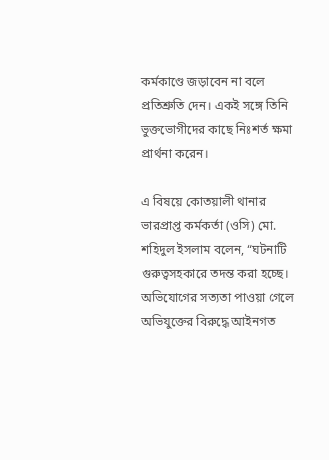কর্মকাণ্ডে জড়াবেন না বলে প্রতিশ্রুতি দেন। একই সঙ্গে তিনি ভুক্তভোগীদের কাছে নিঃশর্ত ক্ষমা প্রার্থনা করেন।

এ বিষয়ে কোতয়ালী থানার ভারপ্রাপ্ত কর্মকর্তা (ওসি) মো. শহিদুল ইসলাম বলেন, “ঘটনাটি গুরুত্বসহকারে তদন্ত করা হচ্ছে। অভিযোগের সত্যতা পাওয়া গেলে অভিযুক্তের বিরুদ্ধে আইনগত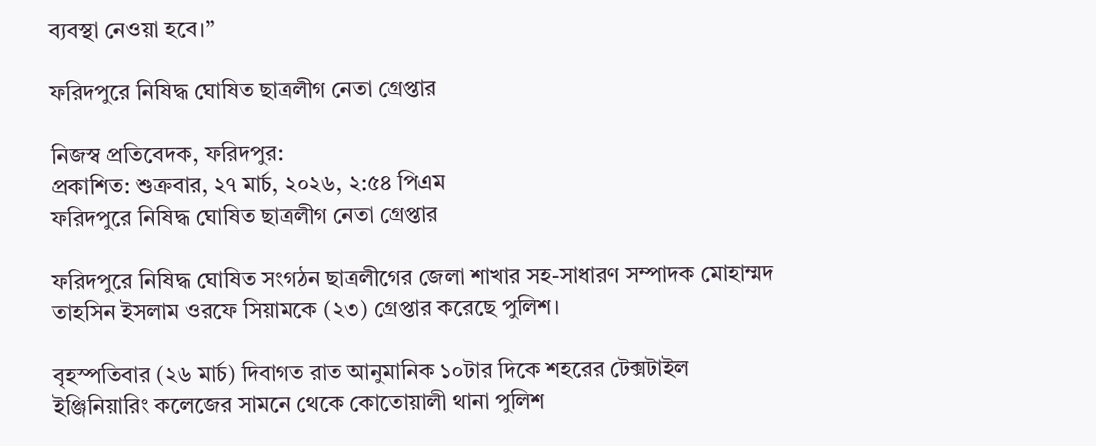ব্যবস্থা নেওয়া হবে।”

ফরিদপুরে নিষিদ্ধ ঘোষিত ছাত্রলীগ নেতা গ্রেপ্তার

নিজস্ব প্রতিবেদক, ফরিদপুর:
প্রকাশিত: শুক্রবার, ২৭ মার্চ, ২০২৬, ২:৫৪ পিএম
ফরিদপুরে নিষিদ্ধ ঘোষিত ছাত্রলীগ নেতা গ্রেপ্তার

ফরিদপুরে নিষিদ্ধ ঘোষিত সংগঠন ছাত্রলীগের জেলা শাখার সহ-সাধারণ সম্পাদক মোহাম্মদ তাহসিন ইসলাম ওরফে সিয়ামকে (২৩) গ্রেপ্তার করেছে পুলিশ।

বৃহস্পতিবার (২৬ মার্চ) দিবাগত রাত আনুমানিক ১০টার দিকে শহরের টেক্সটাইল ইঞ্জিনিয়ারিং কলেজের সামনে থেকে কোতোয়ালী থানা পুলিশ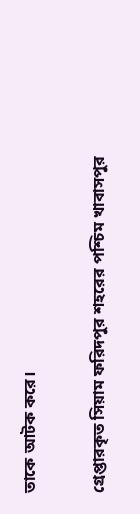তাকে আটক করে।

গ্রেপ্তারকৃত সিয়াম ফরিদপুর শহরের পশ্চিম খাবাসপুর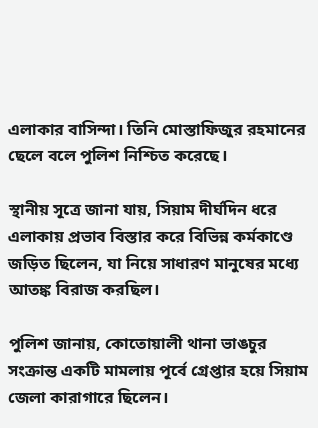এলাকার বাসিন্দা। তিনি মোস্তাফিজুর রহমানের ছেলে বলে পুলিশ নিশ্চিত করেছে।

স্থানীয় সূত্রে জানা যায়, সিয়াম দীর্ঘদিন ধরে এলাকায় প্রভাব বিস্তার করে বিভিন্ন কর্মকাণ্ডে জড়িত ছিলেন, যা নিয়ে সাধারণ মানুষের মধ্যে আতঙ্ক বিরাজ করছিল।

পুলিশ জানায়, কোতোয়ালী থানা ভাঙচুর সংক্রান্ত একটি মামলায় পূর্বে গ্রেপ্তার হয়ে সিয়াম জেলা কারাগারে ছিলেন।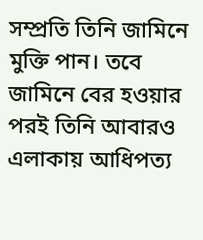সম্প্রতি তিনি জামিনে মুক্তি পান। তবে জামিনে বের হওয়ার পরই তিনি আবারও এলাকায় আধিপত্য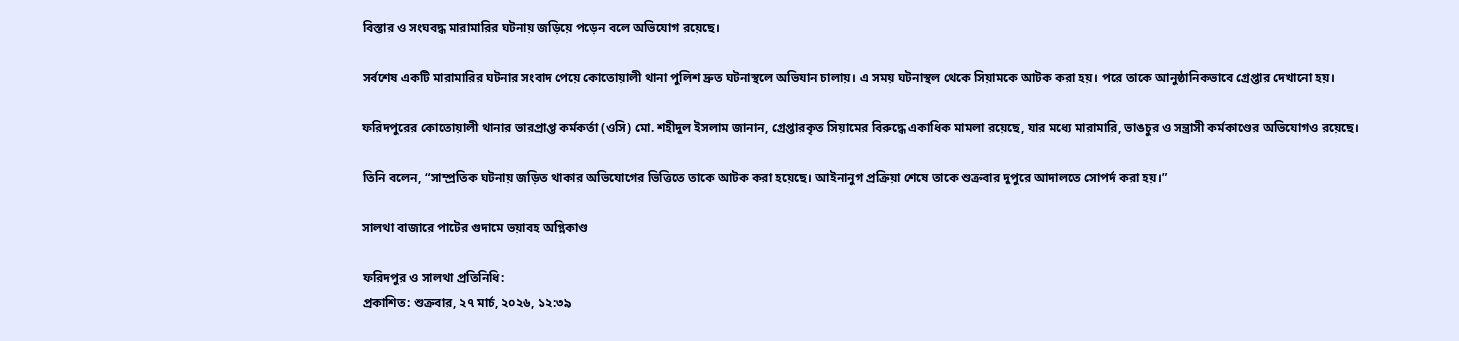বিস্তার ও সংঘবদ্ধ মারামারির ঘটনায় জড়িয়ে পড়েন বলে অভিযোগ রয়েছে।

সর্বশেষ একটি মারামারির ঘটনার সংবাদ পেয়ে কোতোয়ালী থানা পুলিশ দ্রুত ঘটনাস্থলে অভিযান চালায়। এ সময় ঘটনাস্থল থেকে সিয়ামকে আটক করা হয়। পরে তাকে আনুষ্ঠানিকভাবে গ্রেপ্তার দেখানো হয়।

ফরিদপুরের কোতোয়ালী থানার ভারপ্রাপ্ত কর্মকর্তা (ওসি) মো. শহীদুল ইসলাম জানান, গ্রেপ্তারকৃত সিয়ামের বিরুদ্ধে একাধিক মামলা রয়েছে, যার মধ্যে মারামারি, ভাঙচুর ও সন্ত্রাসী কর্মকাণ্ডের অভিযোগও রয়েছে।

তিনি বলেন, “সাম্প্রতিক ঘটনায় জড়িত থাকার অভিযোগের ভিত্তিতে তাকে আটক করা হয়েছে। আইনানুগ প্রক্রিয়া শেষে তাকে শুক্রবার দুপুরে আদালতে সোপর্দ করা হয়।”

সালথা বাজারে পাটের গুদামে ভয়াবহ অগ্নিকাণ্ড

ফরিদপুর ও সালথা প্রতিনিধি:
প্রকাশিত: শুক্রবার, ২৭ মার্চ, ২০২৬, ১২:৩৯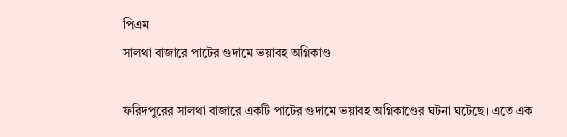পিএম
সালথা বাজারে পাটের গুদামে ভয়াবহ অগ্নিকাণ্ড

ফরিদপুরের সালথা বাজারে একটি পাটের গুদামে ভয়াবহ অগ্নিকাণ্ডের ঘটনা ঘটেছে। এতে এক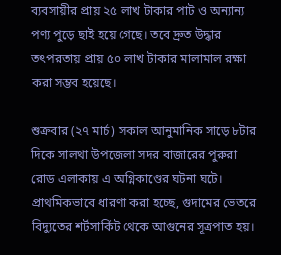ব্যবসায়ীর প্রায় ২৫ লাখ টাকার পাট ও অন্যান্য পণ্য পুড়ে ছাই হয়ে গেছে। তবে দ্রুত উদ্ধার তৎপরতায় প্রায় ৫০ লাখ টাকার মালামাল রক্ষা করা সম্ভব হয়েছে।

শুক্রবার (২৭ মার্চ) সকাল আনুমানিক সাড়ে ৮টার দিকে সালথা উপজেলা সদর বাজারের পুরুরা রোড এলাকায় এ অগ্নিকাণ্ডের ঘটনা ঘটে। প্রাথমিকভাবে ধারণা করা হচ্ছে, গুদামের ভেতরে বিদ্যুতের শর্টসার্কিট থেকে আগুনের সূত্রপাত হয়।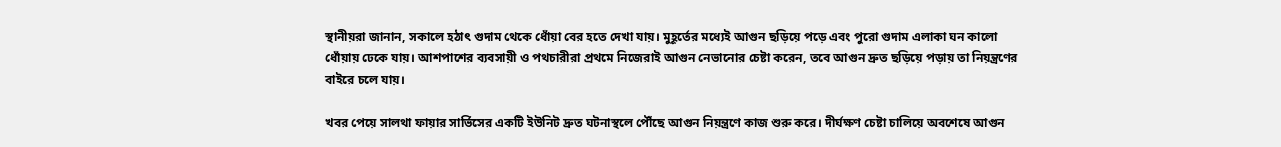স্থানীয়রা জানান, সকালে হঠাৎ গুদাম থেকে ধোঁয়া বের হতে দেখা যায়। মুহূর্তের মধ্যেই আগুন ছড়িয়ে পড়ে এবং পুরো গুদাম এলাকা ঘন কালো ধোঁয়ায় ঢেকে যায়। আশপাশের ব্যবসায়ী ও পথচারীরা প্রথমে নিজেরাই আগুন নেভানোর চেষ্টা করেন, তবে আগুন দ্রুত ছড়িয়ে পড়ায় তা নিয়ন্ত্রণের বাইরে চলে যায়।

খবর পেয়ে সালথা ফায়ার সার্ভিসের একটি ইউনিট দ্রুত ঘটনাস্থলে পৌঁছে আগুন নিয়ন্ত্রণে কাজ শুরু করে। দীর্ঘক্ষণ চেষ্টা চালিয়ে অবশেষে আগুন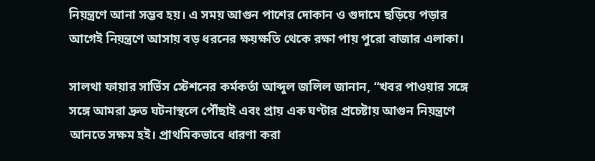নিয়ন্ত্রণে আনা সম্ভব হয়। এ সময় আগুন পাশের দোকান ও গুদামে ছড়িয়ে পড়ার আগেই নিয়ন্ত্রণে আসায় বড় ধরনের ক্ষয়ক্ষতি থেকে রক্ষা পায় পুরো বাজার এলাকা।

সালথা ফায়ার সার্ভিস স্টেশনের কর্মকর্তা আব্দুল জলিল জানান, “খবর পাওয়ার সঙ্গে সঙ্গে আমরা দ্রুত ঘটনাস্থলে পৌঁছাই এবং প্রায় এক ঘণ্টার প্রচেষ্টায় আগুন নিয়ন্ত্রণে আনতে সক্ষম হই। প্রাথমিকভাবে ধারণা করা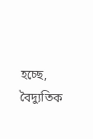হচ্ছে, বৈদ্যুতিক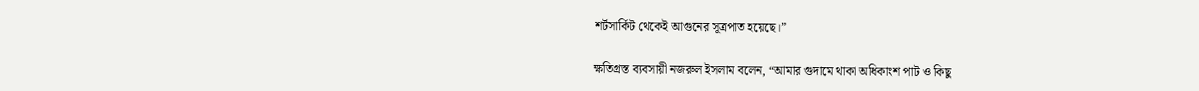শর্টসার্কিট থেকেই আগুনের সূত্রপাত হয়েছে।”

ক্ষতিগ্রস্ত ব্যবসায়ী নজরুল ইসলাম বলেন, “আমার গুদামে থাকা অধিকাংশ পাট ও কিছু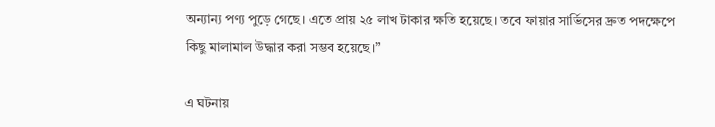অন্যান্য পণ্য পুড়ে গেছে। এতে প্রায় ২৫ লাখ টাকার ক্ষতি হয়েছে। তবে ফায়ার সার্ভিসের দ্রুত পদক্ষেপে কিছু মালামাল উদ্ধার করা সম্ভব হয়েছে।”

এ ঘটনায়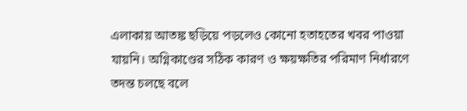এলাকায় আতঙ্ক ছড়িয়ে পড়লেও কোনো হতাহতের খবর পাওয়া যায়নি। অগ্নিকাণ্ডের সঠিক কারণ ও ক্ষয়ক্ষতির পরিমাণ নির্ধারণে তদন্ত চলছে বলে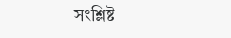সংশ্লিষ্ট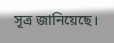সূত্র জানিয়েছে।